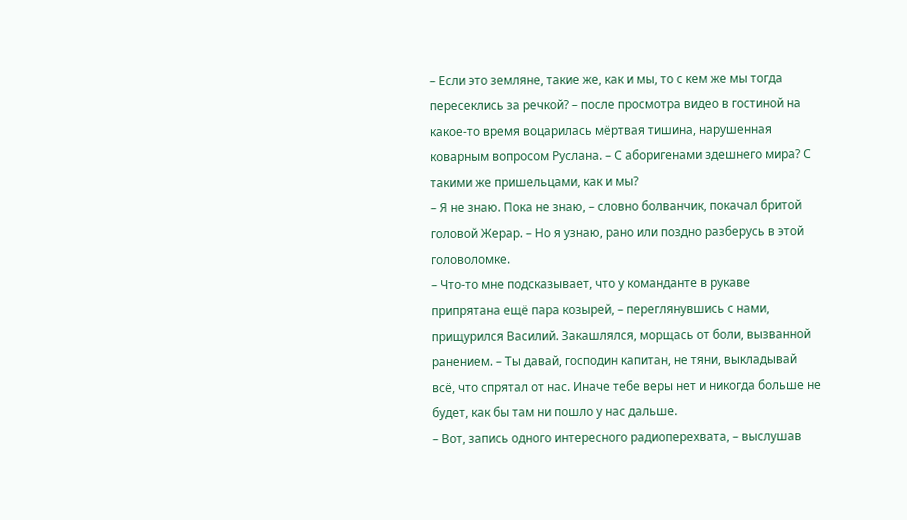– Если это земляне, такие же, как и мы, то с кем же мы тогда пересеклись за речкой? – после просмотра видео в гостиной на какое-то время воцарилась мёртвая тишина, нарушенная коварным вопросом Руслана. – С аборигенами здешнего мира? С такими же пришельцами, как и мы?
– Я не знаю. Пока не знаю, – словно болванчик, покачал бритой головой Жерар. – Но я узнаю, рано или поздно разберусь в этой головоломке.
– Что-то мне подсказывает, что у команданте в рукаве припрятана ещё пара козырей, – переглянувшись с нами, прищурился Василий. Закашлялся, морщась от боли, вызванной ранением. – Ты давай, господин капитан, не тяни, выкладывай всё, что спрятал от нас. Иначе тебе веры нет и никогда больше не будет, как бы там ни пошло у нас дальше.
– Вот, запись одного интересного радиоперехвата, – выслушав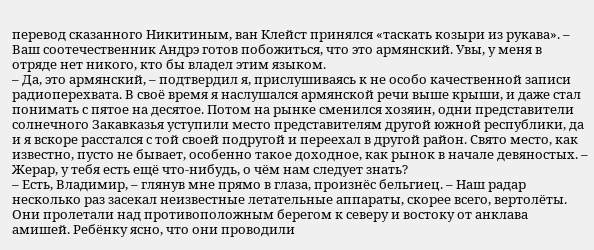перевод сказанного Никитиным, ван Клейст принялся «таскать козыри из рукава». – Ваш соотечественник Андрэ готов побожиться, что это армянский. Увы, у меня в отряде нет никого, кто бы владел этим языком.
– Да, это армянский, – подтвердил я, прислушиваясь к не особо качественной записи радиоперехвата. В своё время я наслушался армянской речи выше крыши, и даже стал понимать с пятое на десятое. Потом на рынке сменился хозяин, одни представители солнечного Закавказья уступили место представителям другой южной республики, да и я вскоре расстался с той своей подругой и переехал в другой район. Свято место, как известно, пусто не бывает, особенно такое доходное, как рынок в начале девяностых. – Жерар, у тебя есть ещё что-нибудь, о чём нам следует знать?
– Есть, Владимир, – глянув мне прямо в глаза, произнёс бельгиец. – Наш радар несколько раз засекал неизвестные летательные аппараты, скорее всего, вертолёты. Они пролетали над противоположным берегом к северу и востоку от анклава амишей. Ребёнку ясно, что они проводили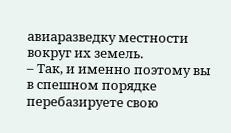авиаразведку местности вокруг их земель.
– Так, и именно поэтому вы в спешном порядке перебазируете свою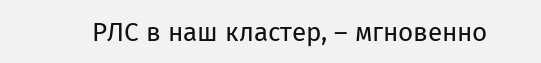РЛС в наш кластер, – мгновенно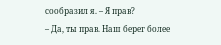сообразил я. – Я прав?
– Да, ты прав. Наш берег более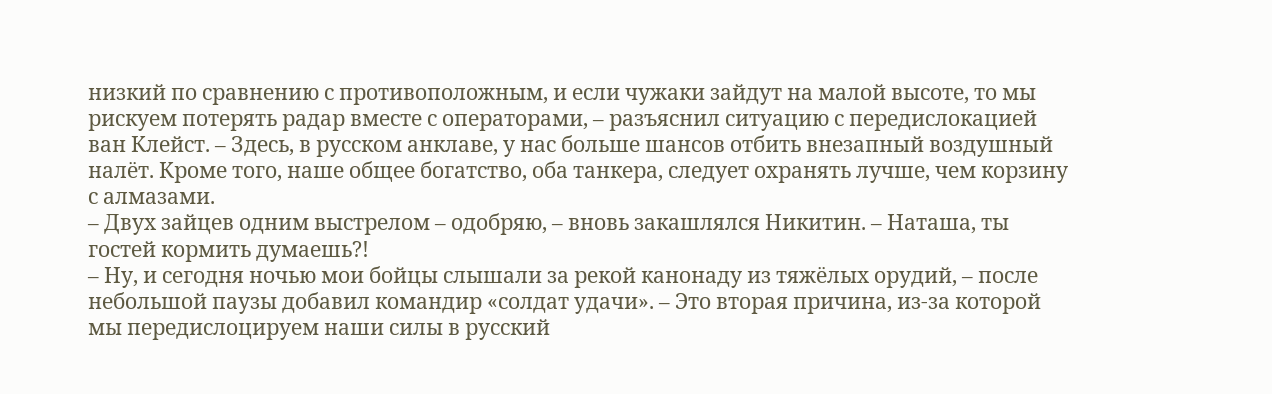низкий по сравнению с противоположным, и если чужаки зайдут на малой высоте, то мы рискуем потерять радар вместе с операторами, – разъяснил ситуацию с передислокацией ван Клейст. – Здесь, в русском анклаве, у нас больше шансов отбить внезапный воздушный налёт. Кроме того, наше общее богатство, оба танкера, следует охранять лучше, чем корзину с алмазами.
– Двух зайцев одним выстрелом – одобряю, – вновь закашлялся Никитин. – Наташа, ты гостей кормить думаешь?!
– Ну, и сегодня ночью мои бойцы слышали за рекой канонаду из тяжёлых орудий, – после небольшой паузы добавил командир «солдат удачи». – Это вторая причина, из-за которой мы передислоцируем наши силы в русский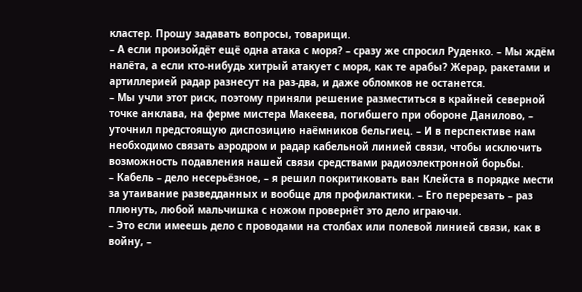кластер. Прошу задавать вопросы, товарищи.
– А если произойдёт ещё одна атака с моря? – сразу же спросил Руденко. – Мы ждём налёта, а если кто-нибудь хитрый атакует с моря, как те арабы? Жерар, ракетами и артиллерией радар разнесут на раз-два, и даже обломков не останется.
– Мы учли этот риск, поэтому приняли решение разместиться в крайней северной точке анклава, на ферме мистера Макеева, погибшего при обороне Данилово, – уточнил предстоящую диспозицию наёмников бельгиец. – И в перспективе нам необходимо связать аэродром и радар кабельной линией связи, чтобы исключить возможность подавления нашей связи средствами радиоэлектронной борьбы.
– Кабель – дело несерьёзное, – я решил покритиковать ван Клейста в порядке мести за утаивание разведданных и вообще для профилактики. – Его перерезать – раз плюнуть, любой мальчишка с ножом провернёт это дело играючи.
– Это если имеешь дело с проводами на столбах или полевой линией связи, как в войну, –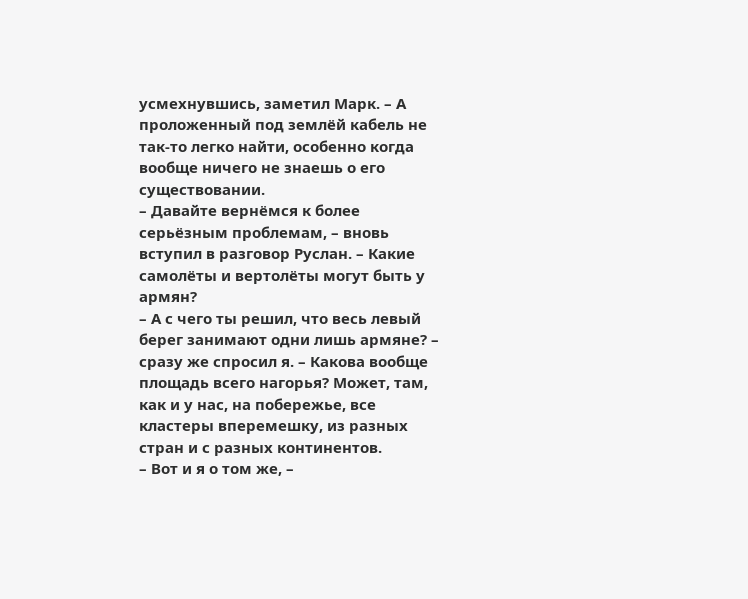усмехнувшись, заметил Марк. – А проложенный под землёй кабель не так-то легко найти, особенно когда вообще ничего не знаешь о его существовании.
– Давайте вернёмся к более серьёзным проблемам, – вновь вступил в разговор Руслан. – Какие самолёты и вертолёты могут быть у армян?
– А с чего ты решил, что весь левый берег занимают одни лишь армяне? – сразу же спросил я. – Какова вообще площадь всего нагорья? Может, там, как и у нас, на побережье, все кластеры вперемешку, из разных стран и с разных континентов.
– Вот и я о том же, –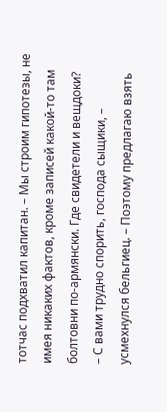тотчас подхватил капитан. – Мы строим гипотезы, не имея никаких фактов, кроме записей какой-то там болтовни по-армянски. Где свидетели и вещдоки?
– С вами трудно спорить, господа сыщики, – усмехнулся бельгиец. – Поэтому предлагаю взять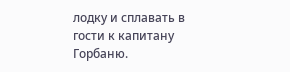лодку и сплавать в гости к капитану Горбаню.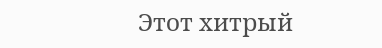Этот хитрый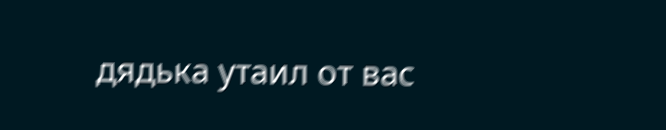дядька утаил от вас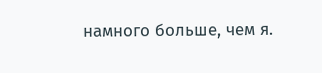намного больше, чем я.